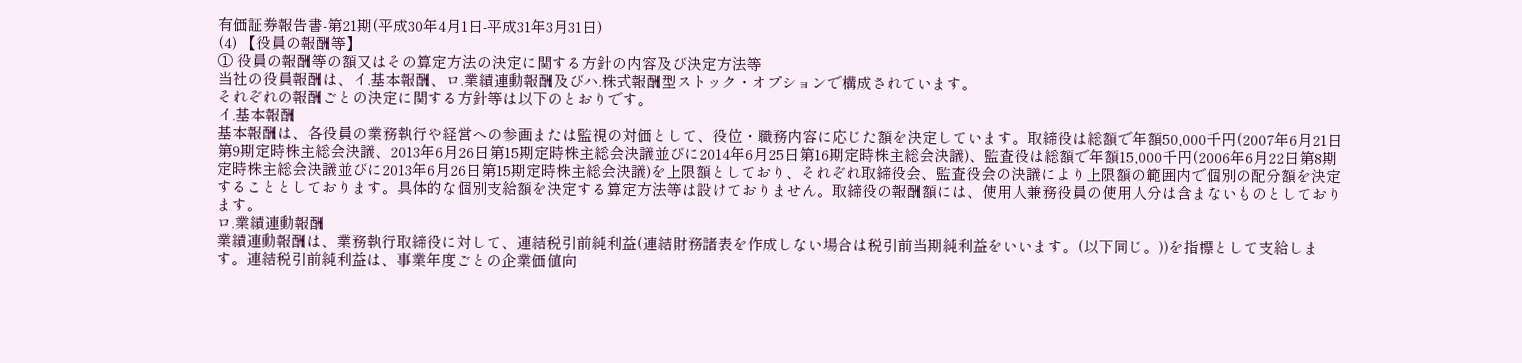有価証券報告書-第21期(平成30年4月1日-平成31年3月31日)
(4) 【役員の報酬等】
① 役員の報酬等の額又はその算定方法の決定に関する方針の内容及び決定方法等
当社の役員報酬は、イ.基本報酬、ロ.業績連動報酬及びハ.株式報酬型ストック・オプションで構成されています。
それぞれの報酬ごとの決定に関する方針等は以下のとおりです。
イ.基本報酬
基本報酬は、各役員の業務執行や経営への参画または監視の対価として、役位・職務内容に応じた額を決定しています。取締役は総額で年額50,000千円(2007年6月21日第9期定時株主総会決議、2013年6月26日第15期定時株主総会決議並びに2014年6月25日第16期定時株主総会決議)、監査役は総額で年額15,000千円(2006年6月22日第8期定時株主総会決議並びに2013年6月26日第15期定時株主総会決議)を上限額としており、それぞれ取締役会、監査役会の決議により上限額の範囲内で個別の配分額を決定することとしております。具体的な個別支給額を決定する算定方法等は設けておりません。取締役の報酬額には、使用人兼務役員の使用人分は含まないものとしております。
ロ.業績連動報酬
業績連動報酬は、業務執行取締役に対して、連結税引前純利益(連結財務諸表を作成しない場合は税引前当期純利益をいいます。(以下同じ。))を指標として支給します。連結税引前純利益は、事業年度ごとの企業価値向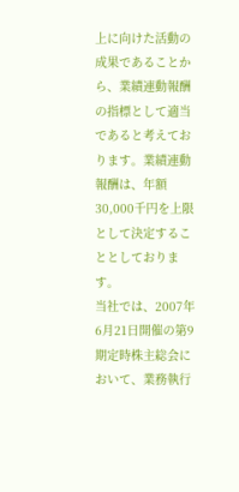上に向けた活動の成果であることから、業績連動報酬の指標として適当であると考えております。業績連動報酬は、年額30,000千円を上限として決定することとしております。
当社では、2007年6月21日開催の第9期定時株主総会において、業務執行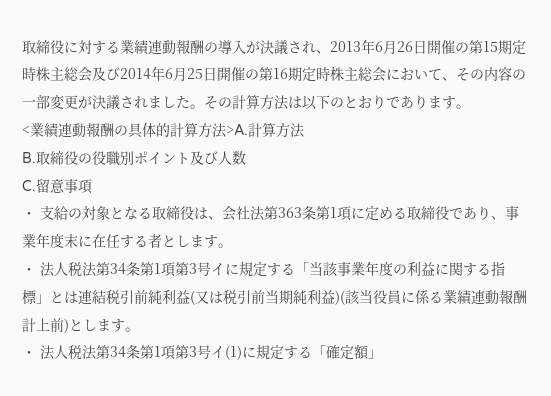取締役に対する業績連動報酬の導入が決議され、2013年6月26日開催の第15期定時株主総会及び2014年6月25日開催の第16期定時株主総会において、その内容の一部変更が決議されました。その計算方法は以下のとおりであります。
<業績連動報酬の具体的計算方法>A.計算方法
B.取締役の役職別ポイント及び人数
C.留意事項
・ 支給の対象となる取締役は、会社法第363条第1項に定める取締役であり、事業年度末に在任する者とします。
・ 法人税法第34条第1項第3号イに規定する「当該事業年度の利益に関する指標」とは連結税引前純利益(又は税引前当期純利益)(該当役員に係る業績連動報酬計上前)とします。
・ 法人税法第34条第1項第3号イ(1)に規定する「確定額」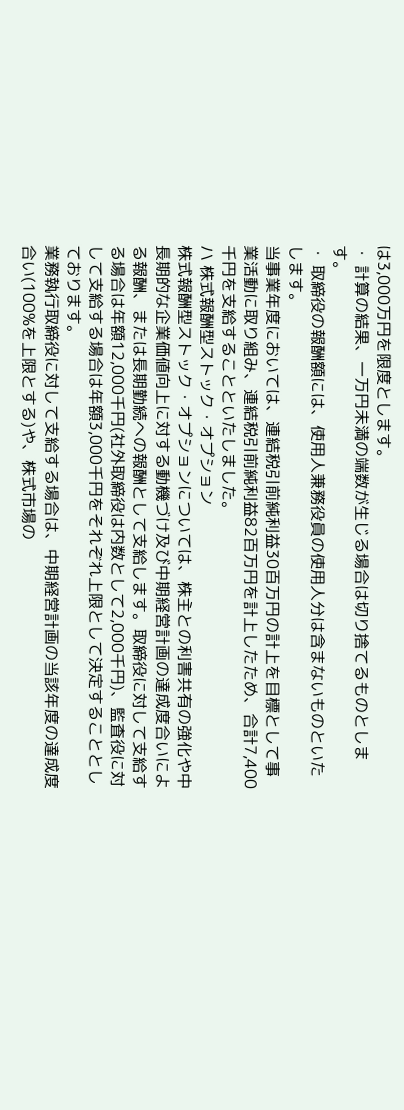は3,000万円を限度とします。
・ 計算の結果、一万円未満の端数が生じる場合は切り捨てるものとします。
・ 取締役の報酬額には、使用人兼務役員の使用人分は含まないものといたします。
当事業年度においては、連結税引前純利益30百万円の計上を目標として事業活動に取り組み、連結税引前純利益82百万円を計上したため、合計7,400千円を支給することといたしました。
ハ 株式報酬型ストック・オプション
株式報酬型ストック・オプションについては、株主との利害共有の強化や中長期的な企業価値向上に対する動機づけ及び中期経営計画の達成度合いによる報酬、または長期勤続への報酬として支給します。取締役に対して支給する場合は年額12,000千円(社外取締役は内数として2,000千円)、監査役に対して支給する場合は年額3,000千円をそれぞれ上限として決定することとしております。
業務執行取締役に対して支給する場合は、中期経営計画の当該年度の達成度合い(100%を上限とする)や、株式市場の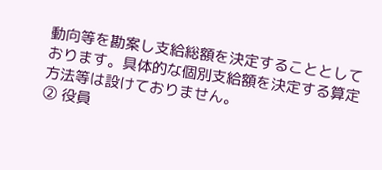動向等を勘案し支給総額を決定することとしております。具体的な個別支給額を決定する算定方法等は設けておりません。
② 役員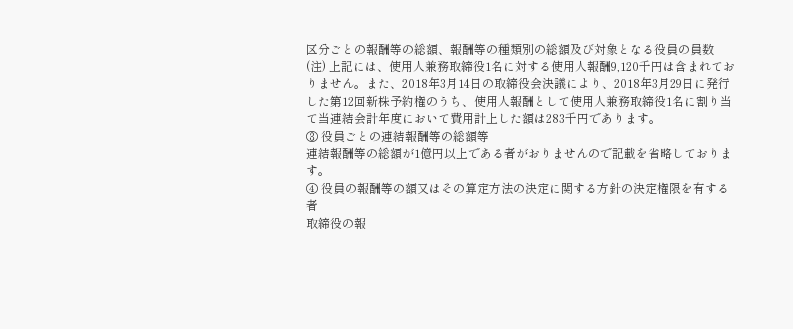区分ごとの報酬等の総額、報酬等の種類別の総額及び対象となる役員の員数
(注) 上記には、使用人兼務取締役1名に対する使用人報酬9,120千円は含まれておりません。また、2018年3月14日の取締役会決議により、2018年3月29日に発行した第12回新株予約権のうち、使用人報酬として使用人兼務取締役1名に割り当て当連結会計年度において費用計上した額は283千円であります。
③ 役員ごとの連結報酬等の総額等
連結報酬等の総額が1億円以上である者がおりませんので記載を省略しております。
④ 役員の報酬等の額又はその算定方法の決定に関する方針の決定権限を有する者
取締役の報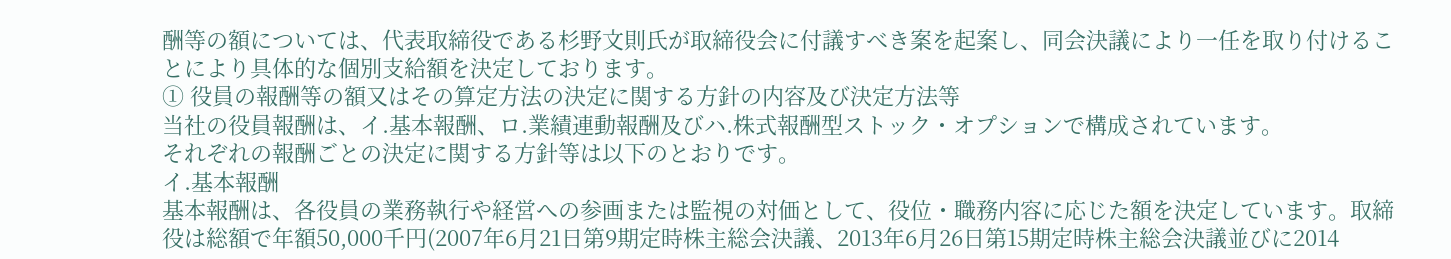酬等の額については、代表取締役である杉野文則氏が取締役会に付議すべき案を起案し、同会決議により一任を取り付けることにより具体的な個別支給額を決定しております。
① 役員の報酬等の額又はその算定方法の決定に関する方針の内容及び決定方法等
当社の役員報酬は、イ.基本報酬、ロ.業績連動報酬及びハ.株式報酬型ストック・オプションで構成されています。
それぞれの報酬ごとの決定に関する方針等は以下のとおりです。
イ.基本報酬
基本報酬は、各役員の業務執行や経営への参画または監視の対価として、役位・職務内容に応じた額を決定しています。取締役は総額で年額50,000千円(2007年6月21日第9期定時株主総会決議、2013年6月26日第15期定時株主総会決議並びに2014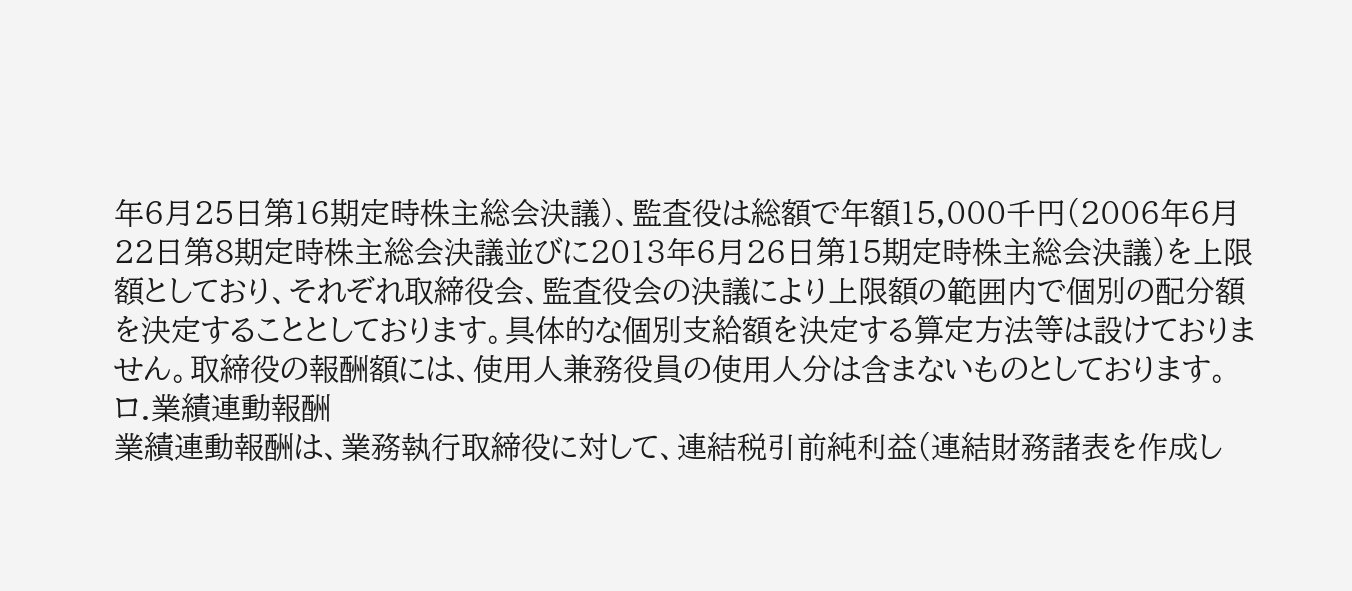年6月25日第16期定時株主総会決議)、監査役は総額で年額15,000千円(2006年6月22日第8期定時株主総会決議並びに2013年6月26日第15期定時株主総会決議)を上限額としており、それぞれ取締役会、監査役会の決議により上限額の範囲内で個別の配分額を決定することとしております。具体的な個別支給額を決定する算定方法等は設けておりません。取締役の報酬額には、使用人兼務役員の使用人分は含まないものとしております。
ロ.業績連動報酬
業績連動報酬は、業務執行取締役に対して、連結税引前純利益(連結財務諸表を作成し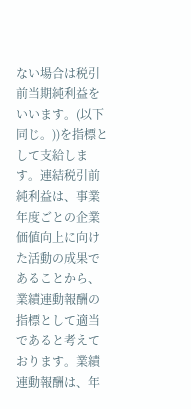ない場合は税引前当期純利益をいいます。(以下同じ。))を指標として支給します。連結税引前純利益は、事業年度ごとの企業価値向上に向けた活動の成果であることから、業績連動報酬の指標として適当であると考えております。業績連動報酬は、年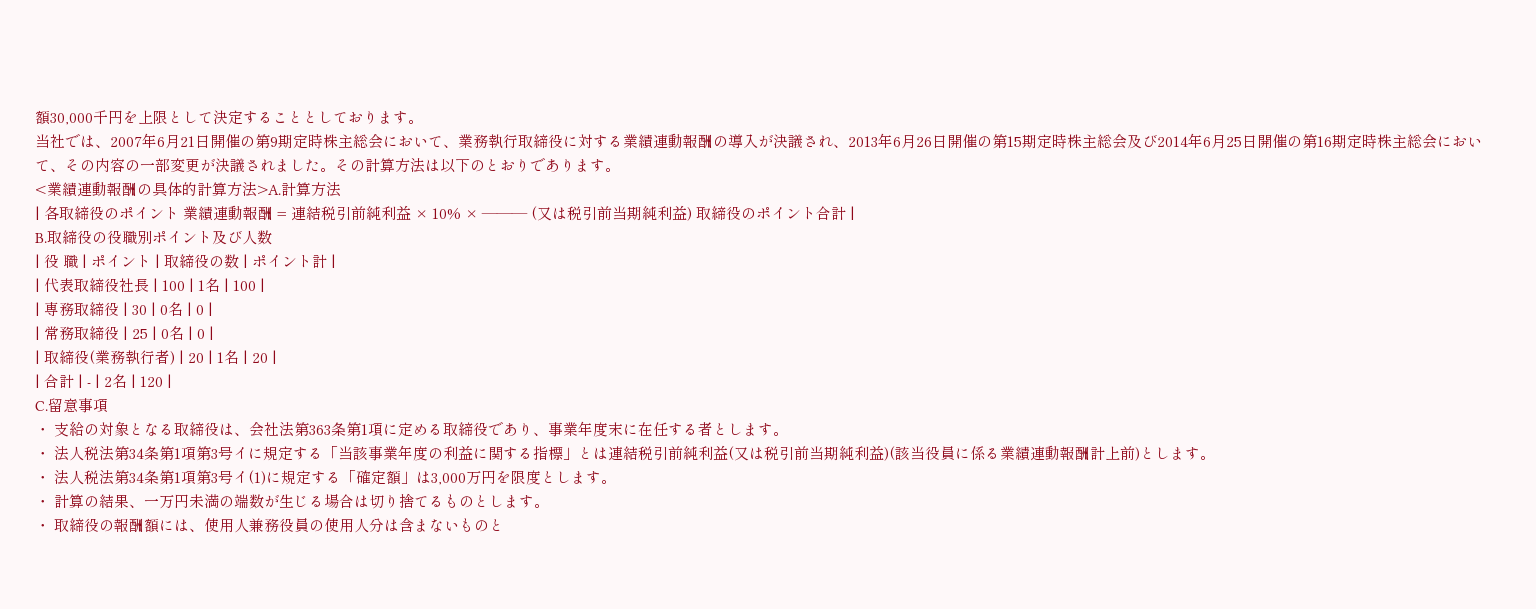額30,000千円を上限として決定することとしております。
当社では、2007年6月21日開催の第9期定時株主総会において、業務執行取締役に対する業績連動報酬の導入が決議され、2013年6月26日開催の第15期定時株主総会及び2014年6月25日開催の第16期定時株主総会において、その内容の一部変更が決議されました。その計算方法は以下のとおりであります。
<業績連動報酬の具体的計算方法>A.計算方法
| 各取締役のポイント 業績連動報酬 = 連結税引前純利益 × 10% × ――― (又は税引前当期純利益) 取締役のポイント合計 |
B.取締役の役職別ポイント及び人数
| 役 職 | ポイント | 取締役の数 | ポイント計 |
| 代表取締役社長 | 100 | 1名 | 100 |
| 専務取締役 | 30 | 0名 | 0 |
| 常務取締役 | 25 | 0名 | 0 |
| 取締役(業務執行者) | 20 | 1名 | 20 |
| 合計 | - | 2名 | 120 |
C.留意事項
・ 支給の対象となる取締役は、会社法第363条第1項に定める取締役であり、事業年度末に在任する者とします。
・ 法人税法第34条第1項第3号イに規定する「当該事業年度の利益に関する指標」とは連結税引前純利益(又は税引前当期純利益)(該当役員に係る業績連動報酬計上前)とします。
・ 法人税法第34条第1項第3号イ(1)に規定する「確定額」は3,000万円を限度とします。
・ 計算の結果、一万円未満の端数が生じる場合は切り捨てるものとします。
・ 取締役の報酬額には、使用人兼務役員の使用人分は含まないものと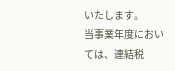いたします。
当事業年度においては、連結税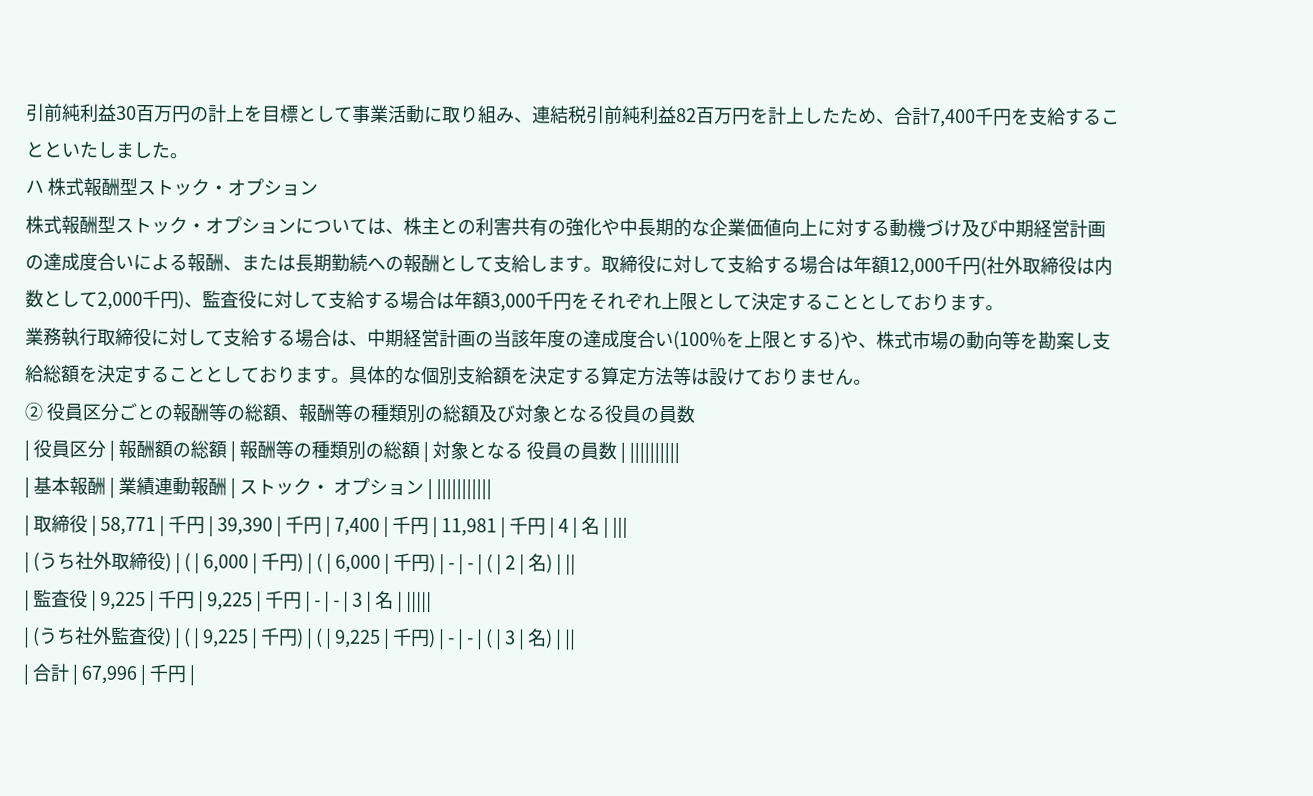引前純利益30百万円の計上を目標として事業活動に取り組み、連結税引前純利益82百万円を計上したため、合計7,400千円を支給することといたしました。
ハ 株式報酬型ストック・オプション
株式報酬型ストック・オプションについては、株主との利害共有の強化や中長期的な企業価値向上に対する動機づけ及び中期経営計画の達成度合いによる報酬、または長期勤続への報酬として支給します。取締役に対して支給する場合は年額12,000千円(社外取締役は内数として2,000千円)、監査役に対して支給する場合は年額3,000千円をそれぞれ上限として決定することとしております。
業務執行取締役に対して支給する場合は、中期経営計画の当該年度の達成度合い(100%を上限とする)や、株式市場の動向等を勘案し支給総額を決定することとしております。具体的な個別支給額を決定する算定方法等は設けておりません。
② 役員区分ごとの報酬等の総額、報酬等の種類別の総額及び対象となる役員の員数
| 役員区分 | 報酬額の総額 | 報酬等の種類別の総額 | 対象となる 役員の員数 | ||||||||||
| 基本報酬 | 業績連動報酬 | ストック・ オプション | |||||||||||
| 取締役 | 58,771 | 千円 | 39,390 | 千円 | 7,400 | 千円 | 11,981 | 千円 | 4 | 名 | |||
| (うち社外取締役) | ( | 6,000 | 千円) | ( | 6,000 | 千円) | - | - | ( | 2 | 名) | ||
| 監査役 | 9,225 | 千円 | 9,225 | 千円 | - | - | 3 | 名 | |||||
| (うち社外監査役) | ( | 9,225 | 千円) | ( | 9,225 | 千円) | - | - | ( | 3 | 名) | ||
| 合計 | 67,996 | 千円 |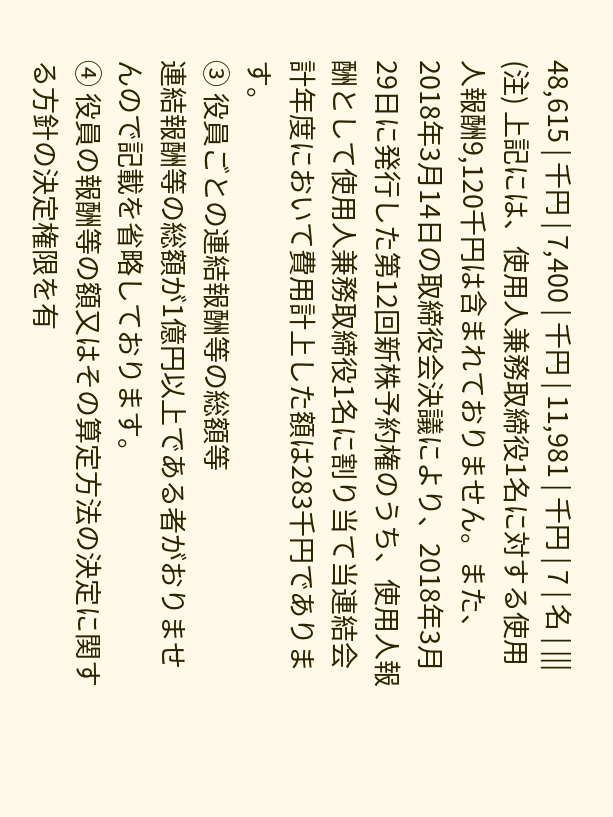48,615 | 千円 | 7,400 | 千円 | 11,981 | 千円 | 7 | 名 | |||
(注) 上記には、使用人兼務取締役1名に対する使用人報酬9,120千円は含まれておりません。また、2018年3月14日の取締役会決議により、2018年3月29日に発行した第12回新株予約権のうち、使用人報酬として使用人兼務取締役1名に割り当て当連結会計年度において費用計上した額は283千円であります。
③ 役員ごとの連結報酬等の総額等
連結報酬等の総額が1億円以上である者がおりませんので記載を省略しております。
④ 役員の報酬等の額又はその算定方法の決定に関する方針の決定権限を有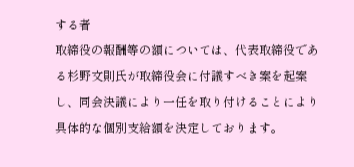する者
取締役の報酬等の額については、代表取締役である杉野文則氏が取締役会に付議すべき案を起案し、同会決議により一任を取り付けることにより具体的な個別支給額を決定しております。